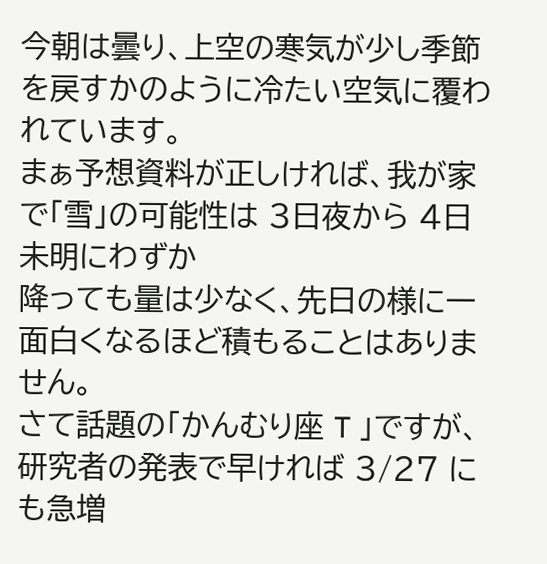今朝は曇り、上空の寒気が少し季節を戻すかのように冷たい空気に覆われています。
まぁ予想資料が正しければ、我が家で「雪」の可能性は 3日夜から 4日未明にわずか
降っても量は少なく、先日の様に一面白くなるほど積もることはありません。
さて話題の「かんむり座 T 」ですが、研究者の発表で早ければ 3/27 にも急増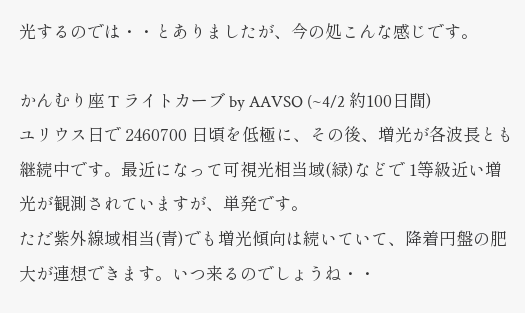光するのでは・・とありましたが、今の処こんな感じです。

かんむり座 T ライトカーブ by AAVSO (~4/2 約100日間)
ユリウス日で 2460700 日頃を低極に、その後、増光が各波長とも継続中です。最近になって可視光相当域(緑)などで 1等級近い増光が観測されていますが、単発です。
ただ紫外線域相当(青)でも増光傾向は続いていて、降着円盤の肥大が連想できます。いつ来るのでしょうね・・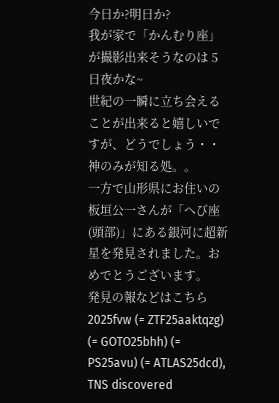今日か?明日か?
我が家で「かんむり座」が撮影出来そうなのは 5日夜かな~
世紀の一瞬に立ち会えることが出来ると嬉しいですが、どうでしょう・・
神のみが知る処。。
一方で山形県にお住いの板垣公一さんが「へび座(頭部)」にある銀河に超新星を発見されました。おめでとうございます。
発見の報などはこちら
2025fvw (= ZTF25aaktqzg) (= GOTO25bhh) (= PS25avu) (= ATLAS25dcd), TNS discovered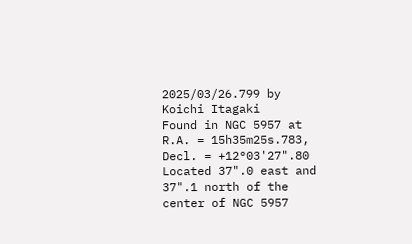2025/03/26.799 by Koichi Itagaki
Found in NGC 5957 at R.A. = 15h35m25s.783, Decl. = +12°03'27".80
Located 37".0 east and 37".1 north of the center of NGC 5957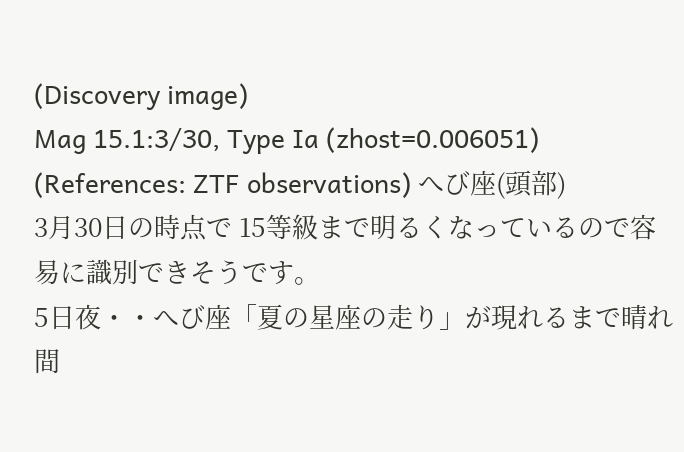(Discovery image)
Mag 15.1:3/30, Type Ia (zhost=0.006051) (References: ZTF observations) へび座(頭部)
3月30日の時点で 15等級まで明るくなっているので容易に識別できそうです。
5日夜・・へび座「夏の星座の走り」が現れるまで晴れ間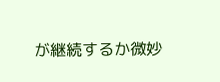が継続するか微妙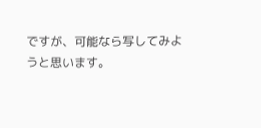ですが、可能なら写してみようと思います。